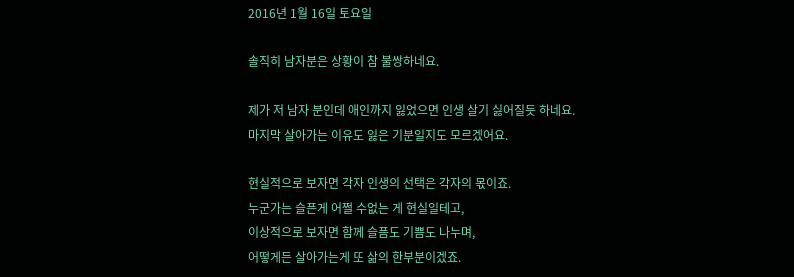2016년 1월 16일 토요일

솔직히 남자분은 상황이 참 불쌍하네요.

제가 저 남자 분인데 애인까지 잃었으면 인생 살기 싫어질듯 하네요.
마지막 살아가는 이유도 잃은 기분일지도 모르겠어요.

현실적으로 보자면 각자 인생의 선택은 각자의 몫이죠.
누군가는 슬픈게 어쩔 수없는 게 현실일테고,
이상적으로 보자면 함께 슬픔도 기쁨도 나누며,
어떻게든 살아가는게 또 삶의 한부분이겠죠.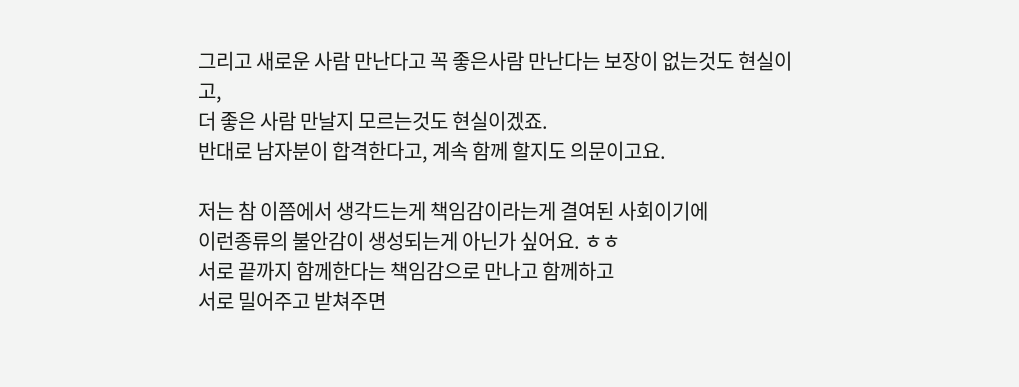그리고 새로운 사람 만난다고 꼭 좋은사람 만난다는 보장이 없는것도 현실이고,
더 좋은 사람 만날지 모르는것도 현실이겠죠.
반대로 남자분이 합격한다고, 계속 함께 할지도 의문이고요.

저는 참 이쯤에서 생각드는게 책임감이라는게 결여된 사회이기에
이런종류의 불안감이 생성되는게 아닌가 싶어요. ㅎㅎ
서로 끝까지 함께한다는 책임감으로 만나고 함께하고
서로 밀어주고 받쳐주면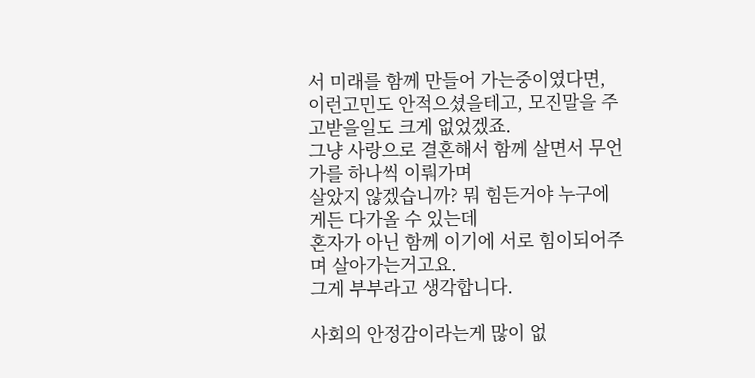서 미래를 함께 만들어 가는중이였다면,
이런고민도 안적으셨을테고, 모진말을 주고받을일도 크게 없었겠죠.
그냥 사랑으로 결혼해서 함께 살면서 무언가를 하나씩 이뤄가며
살았지 않겠습니까? 뭐 힘든거야 누구에게든 다가올 수 있는데
혼자가 아닌 함께 이기에 서로 힘이되어주며 살아가는거고요.
그게 부부라고 생각합니다.

사회의 안정감이라는게 많이 없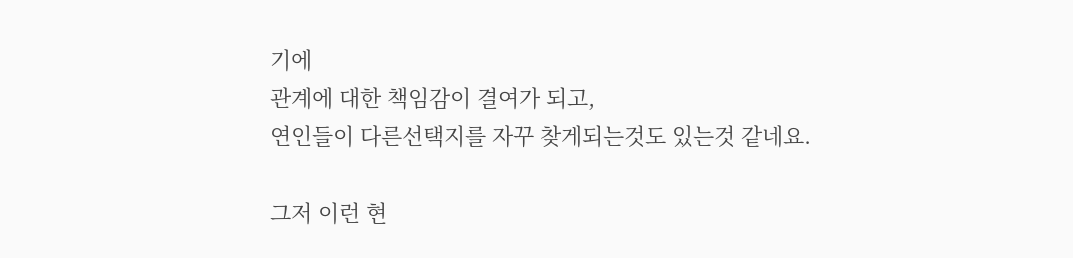기에
관계에 대한 책임감이 결여가 되고,
연인들이 다른선택지를 자꾸 찾게되는것도 있는것 같네요.

그저 이런 현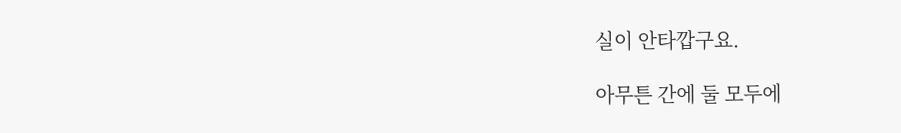실이 안타깝구요.

아무튼 간에 둘 모두에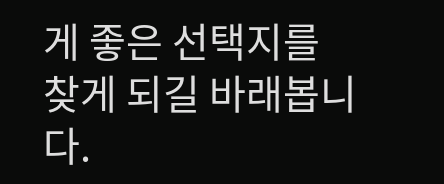게 좋은 선택지를 찾게 되길 바래봅니다.